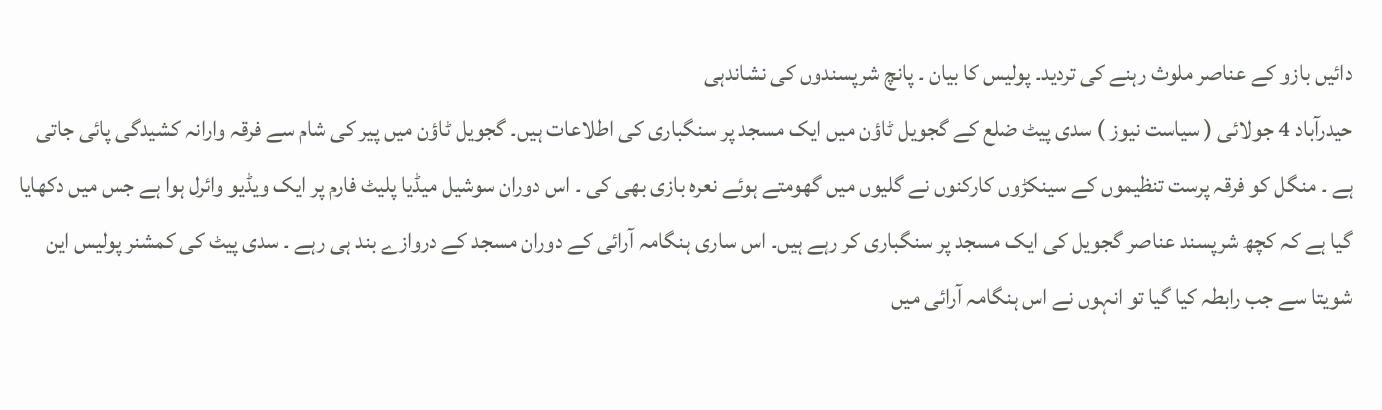دائیں بازو کے عناصر ملوث رہنے کی تردید۔ پولیس کا بیان ۔ پانچ شرپسندوں کی نشاندہی
حیدرآباد 4 جولائی ( سیاست نیوز ) سدی پیٹ ضلع کے گجویل ٹاؤن میں ایک مسجد پر سنگباری کی اطلاعات ہیں۔ گجویل ٹاؤن میں پیر کی شام سے فرقہ وارانہ کشیدگی پائی جاتی ہے ۔ منگل کو فرقہ پرست تنظیموں کے سینکڑوں کارکنوں نے گلیوں میں گھومتے ہوئے نعرہ بازی بھی کی ۔ اس دوران سوشیل میڈیا پلیٹ فارم پر ایک ویڈیو وائرل ہوا ہے جس میں دکھایا گیا ہے کہ کچھ شرپسند عناصر گجویل کی ایک مسجد پر سنگباری کر رہے ہیں۔ اس ساری ہنگامہ آرائی کے دوران مسجد کے دروازے بند ہی رہے ۔ سدی پیٹ کی کمشنر پولیس این شویتا سے جب رابطہ کیا گیا تو انہوں نے اس ہنگامہ آرائی میں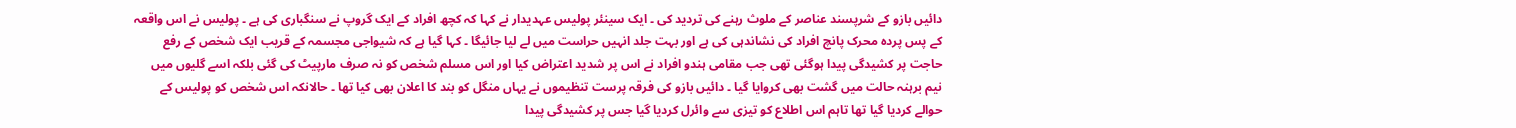دائیں بازو کے شرپسند عناصر کے ملوث رہنے کی تردید کی ۔ ایک سینئر پولیس عہدیدار نے کہا کہ کچھ افراد کے ایک گروپ نے سنگباری کی ہے ۔ پولیس نے اس واقعہ کے پس پردہ محرک پانچ افراد کی نشاندہی کی ہے اور بہت جلد انہیں حراست میں لے لیا جائیگا ۔ کہا گیا ہے کہ شیواجی مجسمہ کے قریب ایک شخص کے رفع حاجت پر کشیدگی پیدا ہوگئی تھی جب مقامی ہندو افراد نے اس پر شدید اعتراض کیا اور اس مسلم شخص کو نہ صرف مارپیٹ کی گئی بلکہ اسے گلیوں میں نیم برہنہ حالت میں گشت بھی کروایا گیا ۔ دائیں بازو کی فرقہ پرست تنظیموں نے یہاں منگل کو بند کا اعلان بھی کیا تھا ۔ حالانکہ اس شخص کو پولیس کے حوالے کردیا گیا تھا تاہم اس اطلاع کو تیزی سے وائرل کردیا گیا جس پر کشیدگی پیدا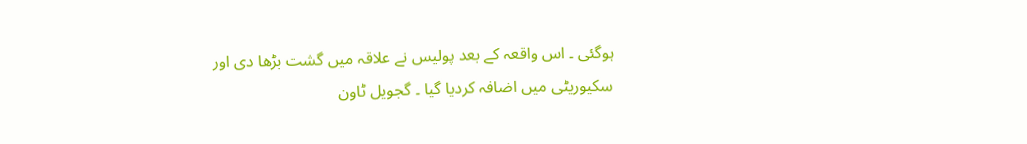ہوگئی ۔ اس واقعہ کے بعد پولیس نے علاقہ میں گشت بڑھا دی اور سکیوریٹی میں اضافہ کردیا گیا ۔ گجویل ٹاون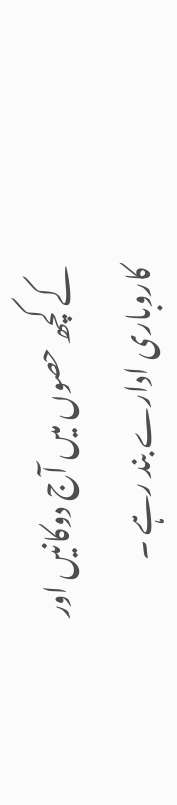کے کچھ حصوں میں آج دوکانیں اور کاروباری ادارے بند رہے ۔